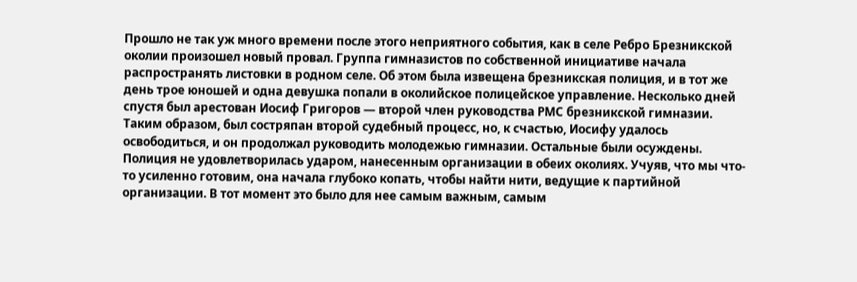Прошло не так уж много времени после этого неприятного события, как в селе Ребро Брезникской околии произошел новый провал. Группа гимназистов по собственной инициативе начала распространять листовки в родном селе. Об этом была извещена брезникская полиция, и в тот же день трое юношей и одна девушка попали в околийское полицейское управление. Несколько дней спустя был арестован Иосиф Григоров — второй член руководства РМС брезникской гимназии. Таким образом, был состряпан второй судебный процесс, но, к счастью, Иосифу удалось освободиться, и он продолжал руководить молодежью гимназии. Остальные были осуждены.
Полиция не удовлетворилась ударом, нанесенным организации в обеих околиях. Учуяв, что мы что-то усиленно готовим, она начала глубоко копать, чтобы найти нити, ведущие к партийной организации. В тот момент это было для нее самым важным, самым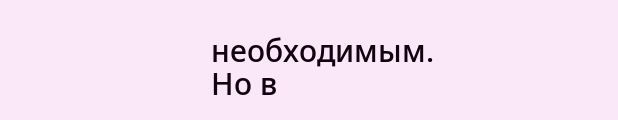необходимым. Но в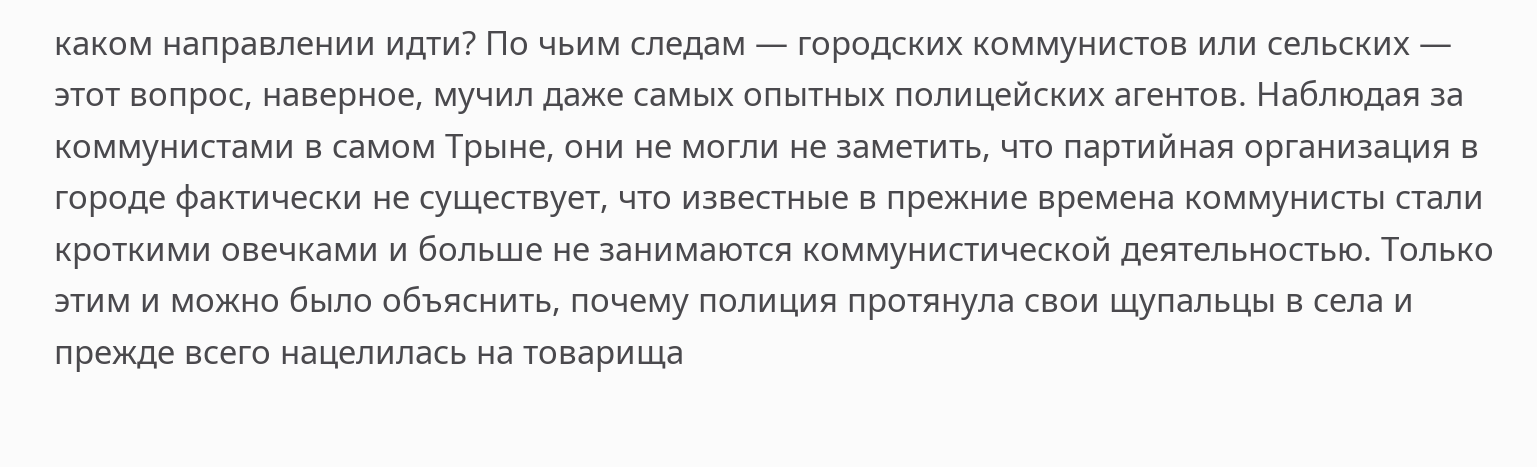каком направлении идти? По чьим следам — городских коммунистов или сельских — этот вопрос, наверное, мучил даже самых опытных полицейских агентов. Наблюдая за коммунистами в самом Трыне, они не могли не заметить, что партийная организация в городе фактически не существует, что известные в прежние времена коммунисты стали кроткими овечками и больше не занимаются коммунистической деятельностью. Только этим и можно было объяснить, почему полиция протянула свои щупальцы в села и прежде всего нацелилась на товарища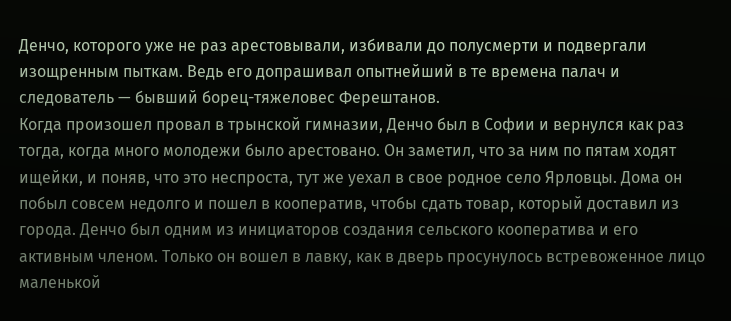Денчо, которого уже не раз арестовывали, избивали до полусмерти и подвергали изощренным пыткам. Ведь его допрашивал опытнейший в те времена палач и следователь — бывший борец-тяжеловес Ферештанов.
Когда произошел провал в трынской гимназии, Денчо был в Софии и вернулся как раз тогда, когда много молодежи было арестовано. Он заметил, что за ним по пятам ходят ищейки, и поняв, что это неспроста, тут же уехал в свое родное село Ярловцы. Дома он побыл совсем недолго и пошел в кооператив, чтобы сдать товар, который доставил из города. Денчо был одним из инициаторов создания сельского кооператива и его активным членом. Только он вошел в лавку, как в дверь просунулось встревоженное лицо маленькой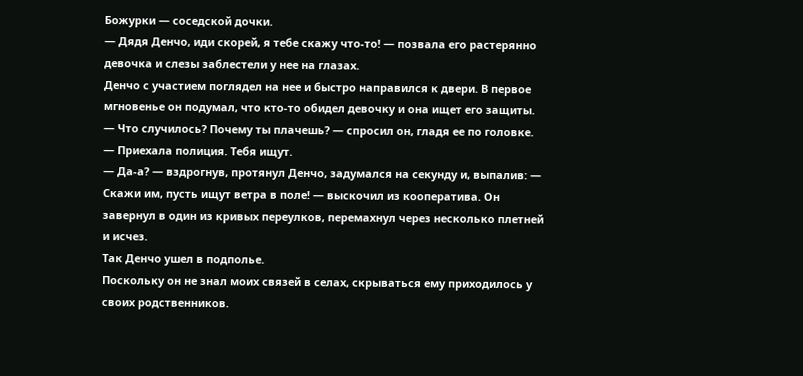Божурки — соседской дочки.
— Дядя Денчо, иди скорей, я тебе скажу что-то! — позвала его растерянно девочка и слезы заблестели у нее на глазах.
Денчо с участием поглядел на нее и быстро направился к двери. В первое мгновенье он подумал, что кто-то обидел девочку и она ищет его защиты.
— Что случилось? Почему ты плачешь? — спросил он, гладя ее по головке.
— Приехала полиция. Тебя ищут.
— Да-а? — вздрогнув, протянул Денчо, задумался на секунду и, выпалив: — Скажи им, пусть ищут ветра в поле! — выскочил из кооператива. Он завернул в один из кривых переулков, перемахнул через несколько плетней и исчез.
Так Денчо ушел в подполье.
Поскольку он не знал моих связей в селах, скрываться ему приходилось у своих родственников.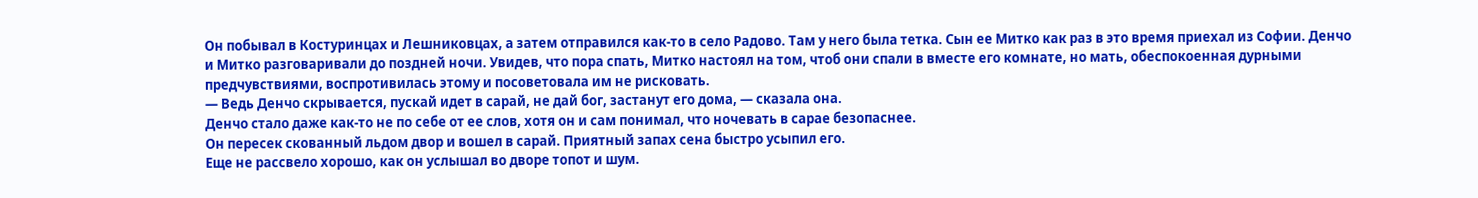Он побывал в Костуринцах и Лешниковцах, а затем отправился как-то в село Радово. Там у него была тетка. Сын ее Митко как раз в это время приехал из Софии. Денчо и Митко разговаривали до поздней ночи. Увидев, что пора спать, Митко настоял на том, чтоб они спали в вместе его комнате, но мать, обеспокоенная дурными предчувствиями, воспротивилась этому и посоветовала им не рисковать.
— Ведь Денчо скрывается, пускай идет в сарай, не дай бог, застанут его дома, — сказала она.
Денчо стало даже как-то не по себе от ее слов, хотя он и сам понимал, что ночевать в сарае безопаснее.
Он пересек скованный льдом двор и вошел в сарай. Приятный запах сена быстро усыпил его.
Еще не рассвело хорошо, как он услышал во дворе топот и шум.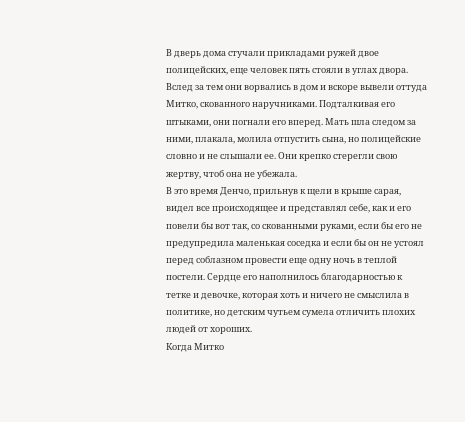В дверь дома стучали прикладами ружей двое полицейских, еще человек пять стояли в углах двора. Вслед за тем они ворвались в дом и вскоре вывели оттуда Митко, скованного наручниками. Подталкивая его штыками, они погнали его вперед. Мать шла следом за ними, плакала, молила отпустить сына, но полицейские словно и не слышали ее. Они крепко стерегли свою жертву, чтоб она не убежала.
В это время Денчо, прильнув к щели в крыше сарая, видел все происходящее и представлял себе, как и его повели бы вот так, со скованными руками, если бы его не предупредила маленькая соседка и если бы он не устоял перед соблазном провести еще одну ночь в теплой постели. Сердце его наполнилось благодарностью к тетке и девочке, которая хоть и ничего не смыслила в политике, но детским чутьем сумела отличить плохих людей от хороших.
Когда Митко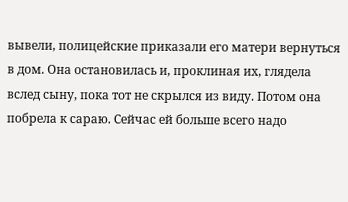вывели, полицейские приказали его матери вернуться в дом. Она остановилась и, проклиная их, глядела вслед сыну, пока тот не скрылся из виду. Потом она побрела к сараю. Сейчас ей больше всего надо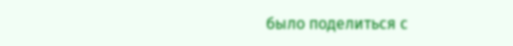было поделиться с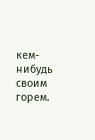кем-нибудь своим горем.